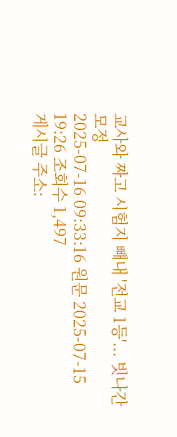교사와 짜고 시험지 빼내 '전교 1등'... 빗나간 모정
2025-07-16 09:33:16 원문 2025-07-15 19:26 조회수 1,497
게시글 주소: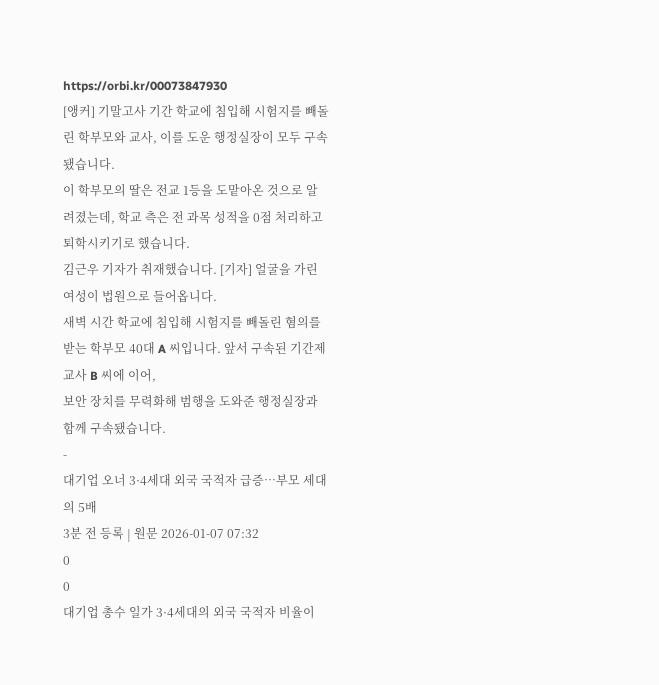https://orbi.kr/00073847930
[앵커] 기말고사 기간 학교에 침입해 시험지를 빼돌린 학부모와 교사, 이를 도운 행정실장이 모두 구속됐습니다.
이 학부모의 딸은 전교 1등을 도맡아온 것으로 알려졌는데, 학교 측은 전 과목 성적을 0점 처리하고 퇴학시키기로 했습니다.
김근우 기자가 취재했습니다. [기자] 얼굴을 가린 여성이 법원으로 들어옵니다.
새벽 시간 학교에 침입해 시험지를 빼돌린 혐의를 받는 학부모 40대 A 씨입니다. 앞서 구속된 기간제 교사 B 씨에 이어,
보안 장치를 무력화해 범행을 도와준 행정실장과 함께 구속됐습니다.
-
대기업 오너 3·4세대 외국 국적자 급증…부모 세대의 5배
3분 전 등록 | 원문 2026-01-07 07:32
0
0
대기업 총수 일가 3·4세대의 외국 국적자 비율이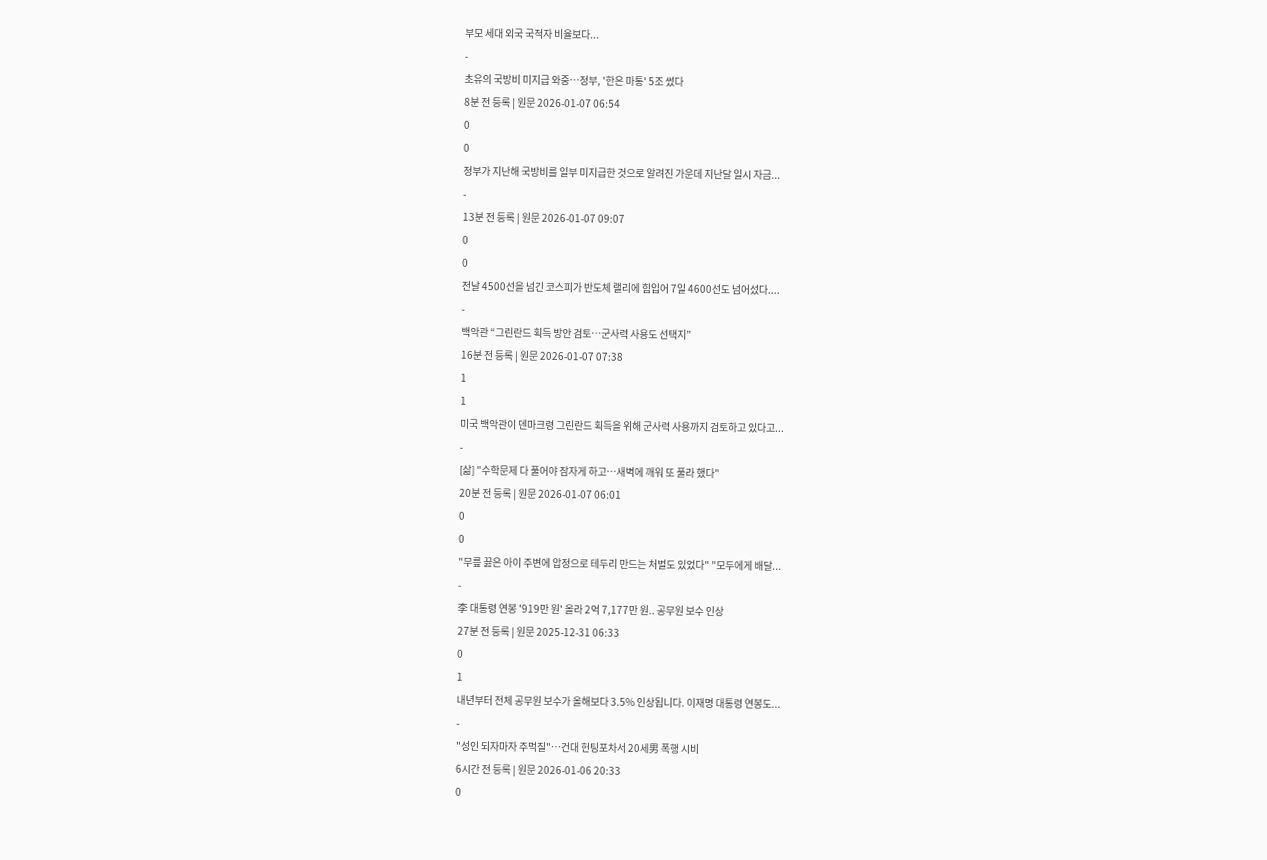부모 세대 외국 국적자 비율보다...
-
초유의 국방비 미지급 와중…정부, '한은 마통' 5조 썼다
8분 전 등록 | 원문 2026-01-07 06:54
0
0
정부가 지난해 국방비를 일부 미지급한 것으로 알려진 가운데 지난달 일시 자금...
-
13분 전 등록 | 원문 2026-01-07 09:07
0
0
전날 4500선을 넘긴 코스피가 반도체 랠리에 힘입어 7일 4600선도 넘어섰다....
-
백악관 “그린란드 획득 방안 검토…군사력 사용도 선택지”
16분 전 등록 | 원문 2026-01-07 07:38
1
1
미국 백악관이 덴마크령 그린란드 획득을 위해 군사력 사용까지 검토하고 있다고...
-
[삶] "수학문제 다 풀어야 잠자게 하고…새벽에 깨워 또 풀라 했다"
20분 전 등록 | 원문 2026-01-07 06:01
0
0
"무릎 꿇은 아이 주변에 압정으로 테두리 만드는 처벌도 있었다" "모두에게 배달...
-
李 대통령 연봉 '919만 원' 올라 2억 7,177만 원.. 공무원 보수 인상
27분 전 등록 | 원문 2025-12-31 06:33
0
1
내년부터 전체 공무원 보수가 올해보다 3.5% 인상됩니다. 이재명 대통령 연봉도...
-
"성인 되자마자 주먹질"…건대 헌팅포차서 20세男 폭행 시비
6시간 전 등록 | 원문 2026-01-06 20:33
0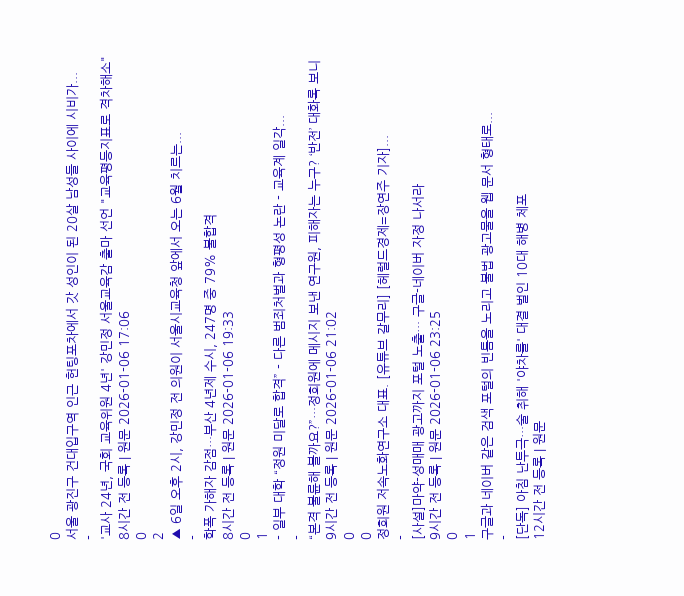0
서울 광진구 건대입구역 인근 헌팅포차에서 갓 성인이 된 20살 남성들 사이에 시비가...
-
'교사 24년, 국회 교육위원 4년' 강민정 서울교육감 출마 선언 "교육평등지표로 격차해소"
8시간 전 등록 | 원문 2026-01-06 17:06
0
2
▲ 6일 오후 2시, 강민정 전 의원이 서울시교육청 앞에서 오는 6월 치르는...
-
학폭 가해자 감점…부산 4년제 수시, 247명 중 79% 불합격
8시간 전 등록 | 원문 2026-01-06 19:33
0
1
- 일부 대학 “정원 미달로 합격” - 다른 범죄처벌과 형평성 논란 - 교육계 일각...
-
“본격 불륜해 볼까요?”…정희원에 메시지 보낸 연구원, 피해자는 누구? ‘반전’ 대화록 보니
9시간 전 등록 | 원문 2026-01-06 21:02
0
0
정희원 저속노화연구소 대표. [유튜브 갈무리] [헤럴드경제=장연주 기자]...
-
[사설]마약-성매매 광고까지 포털 노출… 구글-네이버 자정 나서라
9시간 전 등록 | 원문 2026-01-06 23:25
0
1
구글과 네이버 같은 검색 포털의 빈틈을 노리고 불법 광고물을 웹 문서 형태로...
-
[단독] 아침 난투극…술 취해 '야차룰' 대결 벌인 10대 해병 체포
12시간 전 등록 | 원문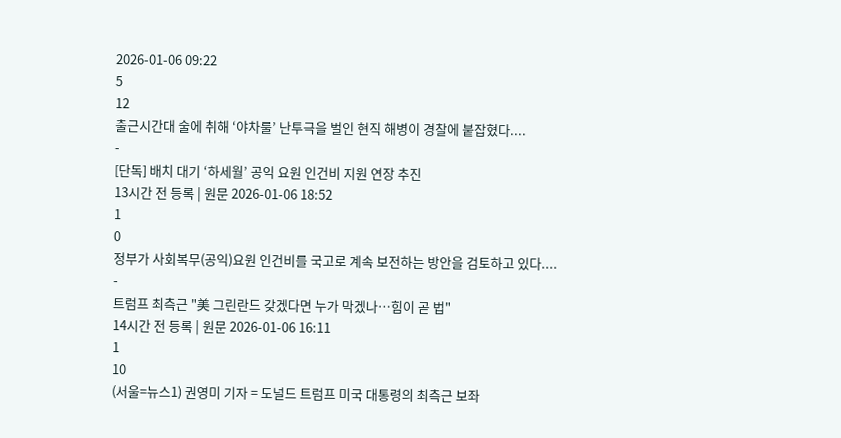2026-01-06 09:22
5
12
출근시간대 술에 취해 ‘야차룰’ 난투극을 벌인 현직 해병이 경찰에 붙잡혔다....
-
[단독] 배치 대기 ‘하세월’ 공익 요원 인건비 지원 연장 추진
13시간 전 등록 | 원문 2026-01-06 18:52
1
0
정부가 사회복무(공익)요원 인건비를 국고로 계속 보전하는 방안을 검토하고 있다....
-
트럼프 최측근 "美 그린란드 갖겠다면 누가 막겠나…힘이 곧 법"
14시간 전 등록 | 원문 2026-01-06 16:11
1
10
(서울=뉴스1) 권영미 기자 = 도널드 트럼프 미국 대통령의 최측근 보좌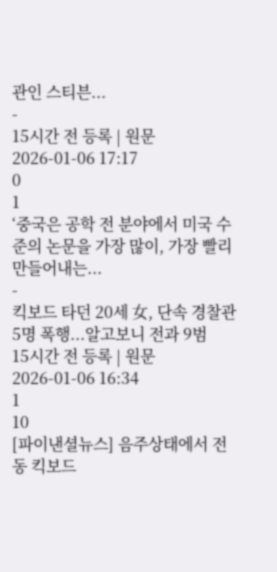관인 스티븐...
-
15시간 전 등록 | 원문 2026-01-06 17:17
0
1
‘중국은 공학 전 분야에서 미국 수준의 논문을 가장 많이, 가장 빨리 만들어내는...
-
킥보드 타던 20세 女, 단속 경찰관 5명 폭행...알고보니 전과 9범
15시간 전 등록 | 원문 2026-01-06 16:34
1
10
[파이낸셜뉴스] 음주상태에서 전동 킥보드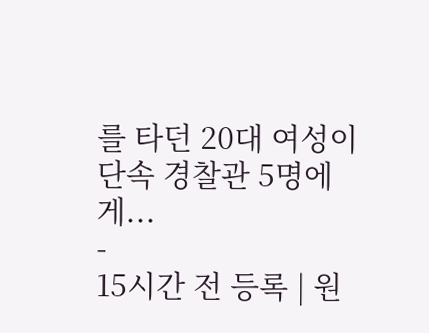를 타던 20대 여성이 단속 경찰관 5명에게...
-
15시간 전 등록 | 원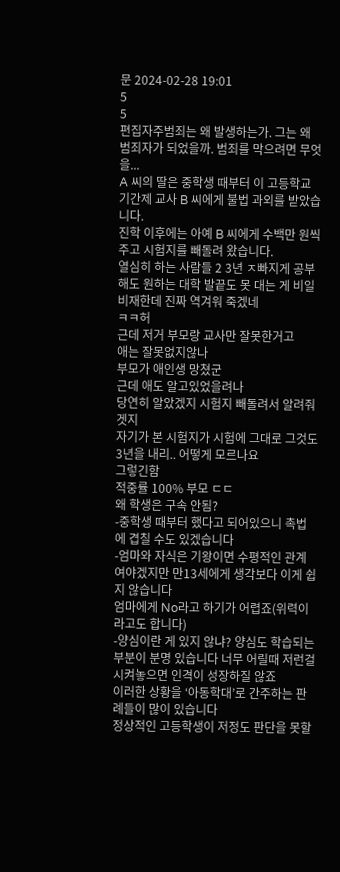문 2024-02-28 19:01
5
5
편집자주범죄는 왜 발생하는가. 그는 왜 범죄자가 되었을까. 범죄를 막으려면 무엇을...
A 씨의 딸은 중학생 때부터 이 고등학교 기간제 교사 B 씨에게 불법 과외를 받았습니다.
진학 이후에는 아예 B 씨에게 수백만 원씩 주고 시험지를 빼돌려 왔습니다.
열심히 하는 사람들 2 3년 ㅈ빠지게 공부해도 원하는 대학 발끝도 못 대는 게 비일비재한데 진짜 역겨워 죽겠네
ㅋㅋ허
근데 저거 부모랑 교사만 잘못한거고
애는 잘못없지않나
부모가 애인생 망쳤군
근데 애도 알고있었을려나
당연히 알았겠지 시험지 빼돌려서 알려줘겟지
자기가 본 시험지가 시험에 그대로 그것도 3년을 내리.. 어떻게 모르나요
그렇긴함
적중률 100% 부모 ㄷㄷ
왜 학생은 구속 안됨?
-중학생 때부터 했다고 되어있으니 촉법에 겹칠 수도 있겠습니다
-엄마와 자식은 기왕이면 수평적인 관계여야겠지만 만13세에게 생각보다 이게 쉽지 않습니다
엄마에게 No라고 하기가 어렵죠(위력이라고도 합니다)
-양심이란 게 있지 않냐? 양심도 학습되는 부분이 분명 있습니다 너무 어릴때 저런걸 시켜놓으면 인격이 성장하질 않죠
이러한 상황을 ‘아동학대’로 간주하는 판례들이 많이 있습니다
정상적인 고등학생이 저정도 판단을 못할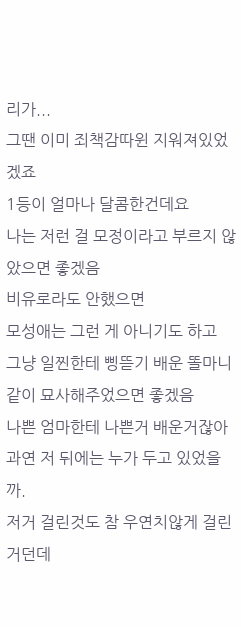리가...
그땐 이미 죄책감따윈 지워져있었겠죠
1등이 얼마나 달콤한건데요
나는 저런 걸 모정이라고 부르지 않았으면 좋겠음
비유로라도 안했으면
모성애는 그런 게 아니기도 하고
그냥 일찐한테 삥뜯기 배운 똘마니 같이 묘사해주었으면 좋겠음
나쁜 엄마한테 나쁜거 배운거잖아
과연 저 뒤에는 누가 두고 있었을까.
저거 걸린것도 참 우연치않게 걸린거던데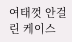여태껏 안걸린 케이스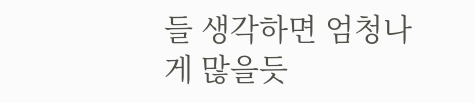들 생각하면 엄청나게 많을듯